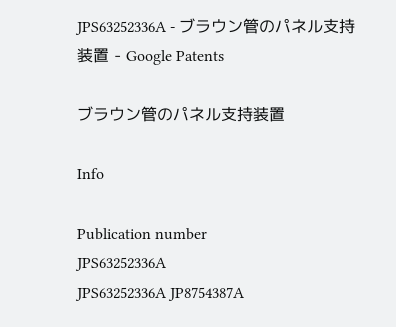JPS63252336A - ブラウン管のパネル支持装置 - Google Patents

ブラウン管のパネル支持装置

Info

Publication number
JPS63252336A
JPS63252336A JP8754387A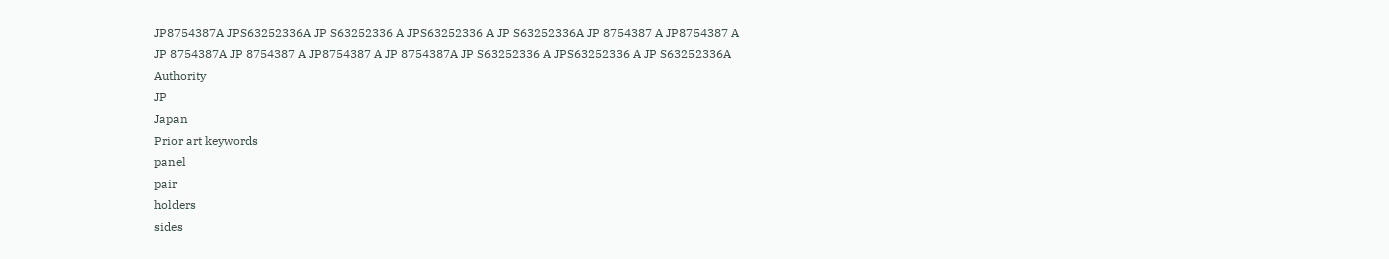JP8754387A JPS63252336A JP S63252336 A JPS63252336 A JP S63252336A JP 8754387 A JP8754387 A JP 8754387A JP 8754387 A JP8754387 A JP 8754387A JP S63252336 A JPS63252336 A JP S63252336A
Authority
JP
Japan
Prior art keywords
panel
pair
holders
sides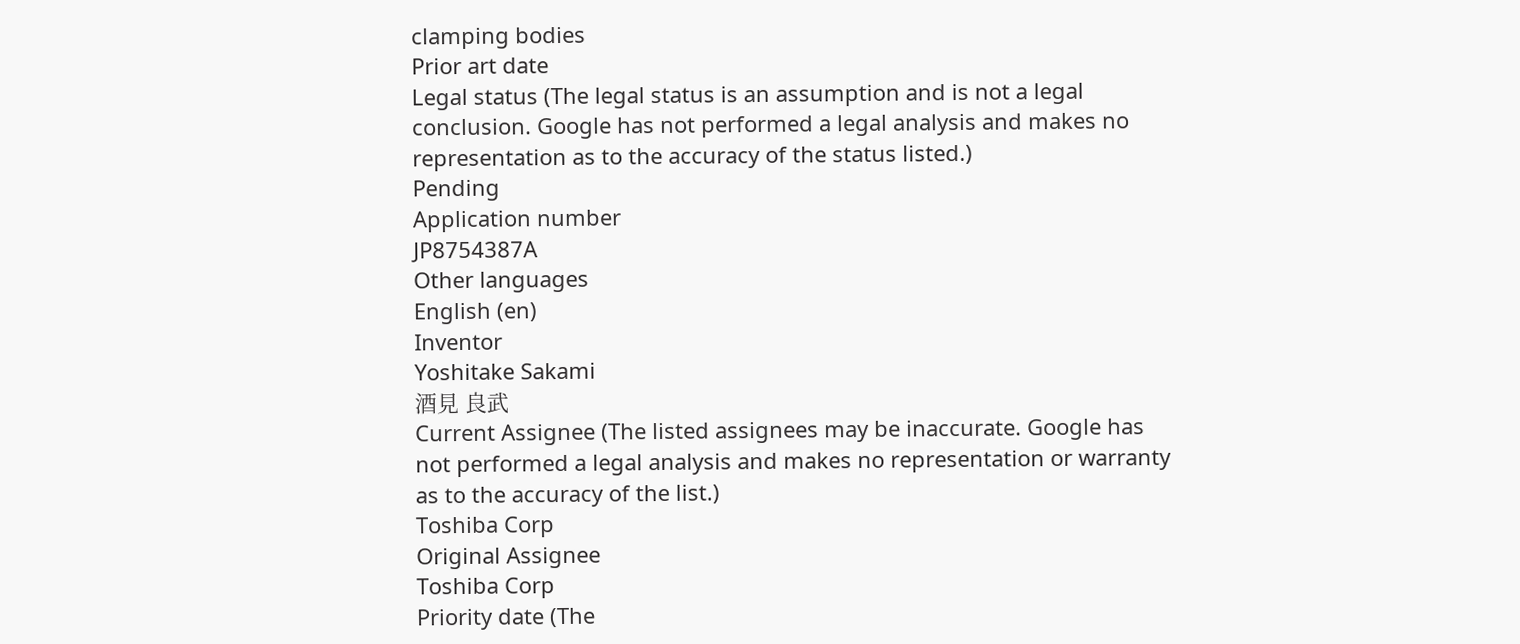clamping bodies
Prior art date
Legal status (The legal status is an assumption and is not a legal conclusion. Google has not performed a legal analysis and makes no representation as to the accuracy of the status listed.)
Pending
Application number
JP8754387A
Other languages
English (en)
Inventor
Yoshitake Sakami
酒見 良武
Current Assignee (The listed assignees may be inaccurate. Google has not performed a legal analysis and makes no representation or warranty as to the accuracy of the list.)
Toshiba Corp
Original Assignee
Toshiba Corp
Priority date (The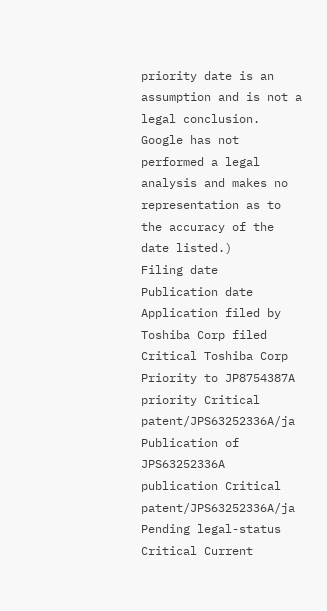priority date is an assumption and is not a legal conclusion. Google has not performed a legal analysis and makes no representation as to the accuracy of the date listed.)
Filing date
Publication date
Application filed by Toshiba Corp filed Critical Toshiba Corp
Priority to JP8754387A priority Critical patent/JPS63252336A/ja
Publication of JPS63252336A publication Critical patent/JPS63252336A/ja
Pending legal-status Critical Current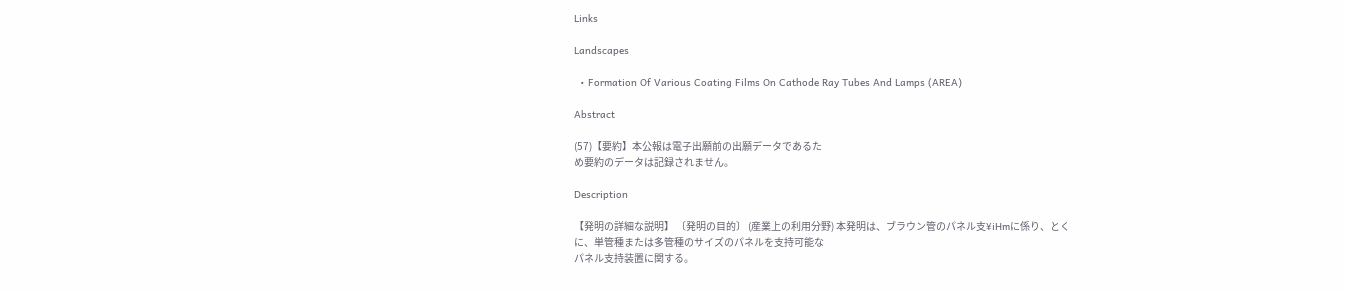Links

Landscapes

  • Formation Of Various Coating Films On Cathode Ray Tubes And Lamps (AREA)

Abstract

(57)【要約】本公報は電子出願前の出願データであるた
め要約のデータは記録されません。

Description

【発明の詳細な説明】 〔発明の目的〕 (産業上の利用分野) 本発明は、ブラウン管のパネル支¥iHmに係り、とく
に、単管種または多管種のサイズのパネルを支持可能な
パネル支持装置に関する。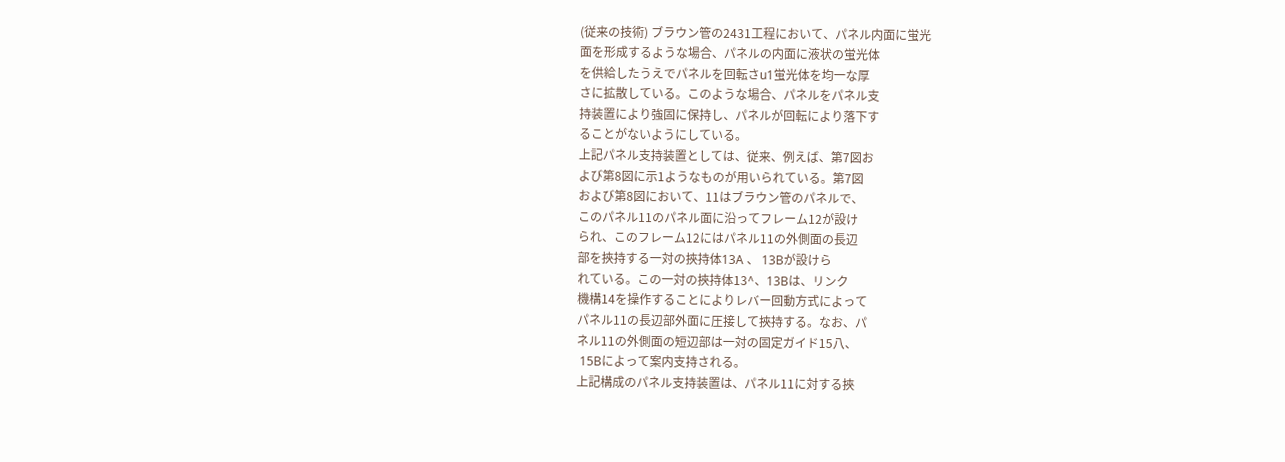(従来の技術) ブラウン管の2431工程において、パネル内面に蛍光
面を形成するような場合、パネルの内面に液状の蛍光体
を供給したうえでパネルを回転さu1蛍光体を均一な厚
さに拡散している。このような場合、パネルをパネル支
持装置により強固に保持し、パネルが回転により落下す
ることがないようにしている。
上記パネル支持装置としては、従来、例えば、第7図お
よび第8図に示1ようなものが用いられている。第7図
および第8図において、11はブラウン管のパネルで、
このパネル11のパネル面に沿ってフレーム12が設け
られ、このフレーム12にはパネル11の外側面の長辺
部を挾持する一対の挾持体13A 、 13Bが設けら
れている。この一対の挾持体13^、13Bは、リンク
機構14を操作することによりレバー回動方式によって
パネル11の長辺部外面に圧接して挾持する。なお、パ
ネル11の外側面の短辺部は一対の固定ガイド15八、
 15Bによって案内支持される。
上記構成のパネル支持装置は、パネル11に対する挾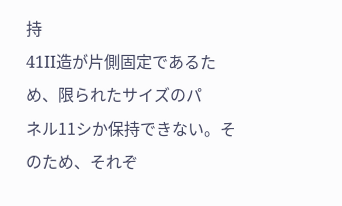持
41II造が片側固定であるため、限られたサイズのパ
ネル11シか保持できない。そのため、それぞ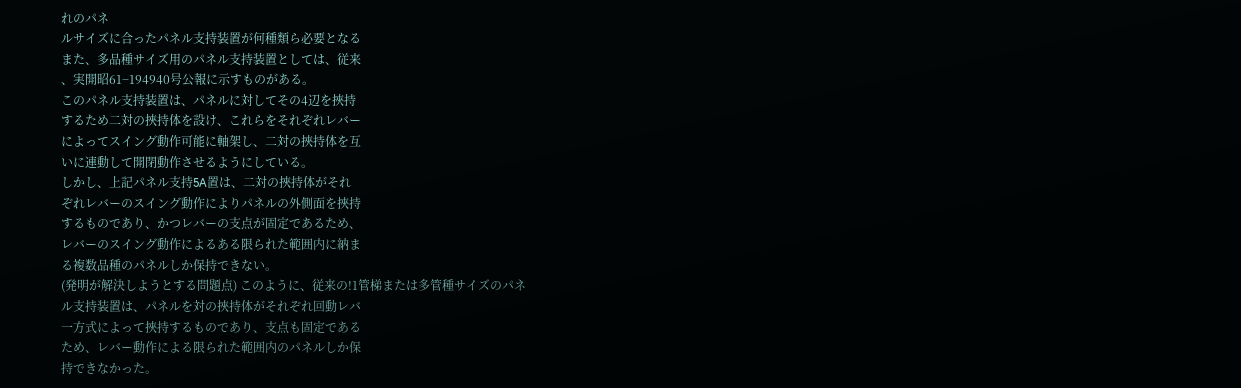れのパネ
ルサイズに合ったパネル支持装置が何種類ら必要となる
また、多品種サイズ用のパネル支持装置としては、従来
、実開昭61−194940号公報に示すものがある。
このパネル支持装置は、パネルに対してその4辺を挾持
するため二対の挾持体を設け、これらをそれぞれレバー
によってスイング動作可能に軸架し、二対の挾持体を互
いに連動して開閉動作させるようにしている。
しかし、上記パネル支持5A置は、二対の挾持体がそれ
ぞれレバーのスイング動作によりパネルの外側面を挾持
するものであり、かつレバーの支点が固定であるため、
レバーのスイング動作によるある限られた範囲内に納ま
る複数品種のパネルしか保持できない。
(発明が解決しようとする問題点) このように、従来の!1管梯または多管種サイズのパネ
ル支持装置は、パネルを対の挾持体がそれぞれ回動レバ
一方式によって挾持するものであり、支点も固定である
ため、レバー動作による限られた範囲内のパネルしか保
持できなかった。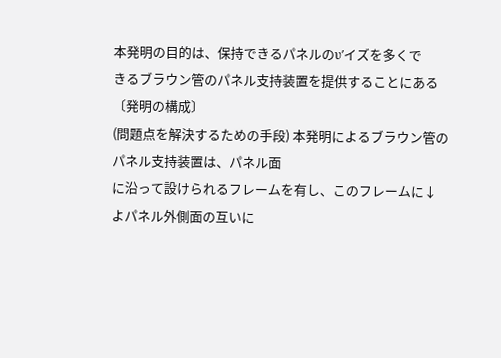本発明の目的は、保持できるパネルのυ′イズを多くで
きるブラウン管のパネル支持装置を提供することにある
〔発明の構成〕
(問題点を解決するための手段) 本発明によるブラウン管のパネル支持装置は、パネル面
に沿って設けられるフレームを有し、このフレームに↓
よパネル外側面の互いに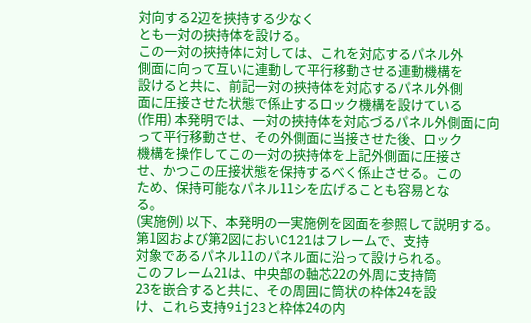対向する2辺を挾持する少なく
とも一対の挾持体を設ける。
この一対の挾持体に対しては、これを対応するパネル外
側面に向って互いに連動して平行移動させる連動機構を
設けると共に、前記一対の挾持体を対応するパネル外側
面に圧接させた状態で係止するロック機構を設けている
(作用) 本発明では、一対の挾持体を対応づるパネル外側面に向
って平行移動させ、その外側面に当接させた後、ロック
機構を操作してこの一対の挾持体を上記外側面に圧接さ
せ、かつこの圧接状態を保持するべく係止させる。この
ため、保持可能なパネル11シを広げることも容易とな
る。
(実施例) 以下、本発明の一実施例を図面を参照して説明する。
第1図および第2図においC121はフレームで、支持
対象であるパネル11のパネル面に沿って設けられる。
このフレーム21は、中央部の軸芯22の外周に支持筒
23を嵌合すると共に、その周囲に筒状の枠体24を設
け、これら支持9ij23と枠体24の内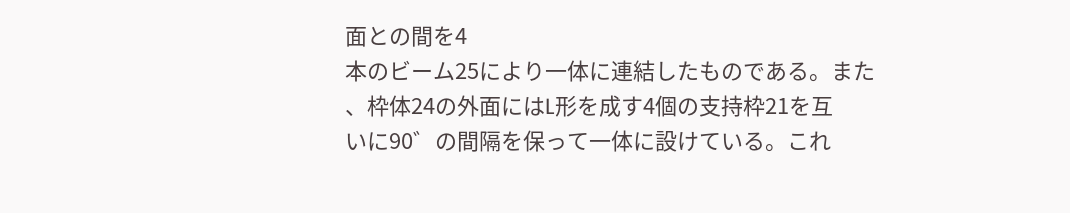面との間を4
本のビーム25により一体に連結したものである。また
、枠体24の外面にはL形を成す4個の支持枠21を互
いに90゛の間隔を保って一体に設けている。これ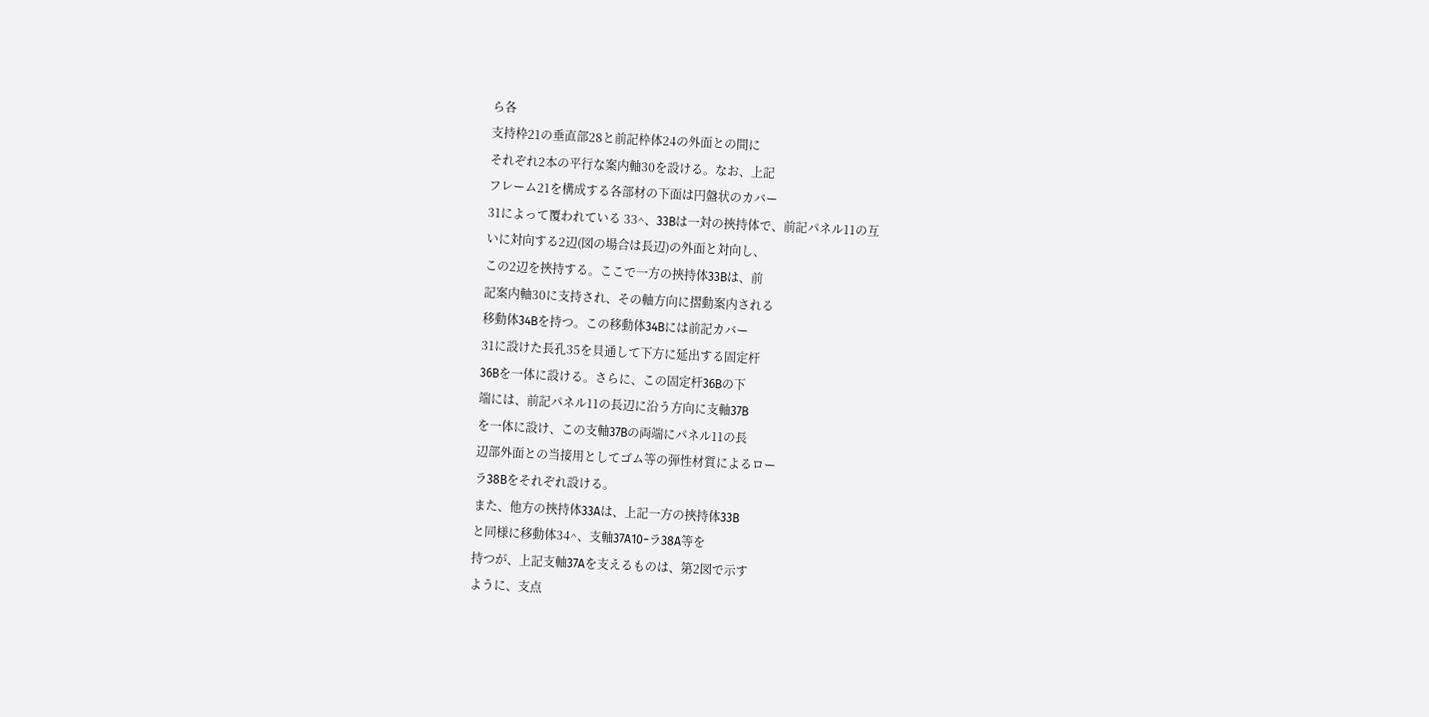ら各
支持枠21の垂直部28と前記枠体24の外面との間に
それぞれ2本の平行な案内軸30を設ける。なお、上記
フレーム21を構成する各部材の下面は円盤状のカバー
31によって覆われている 33^、33Bは一対の挾持体で、前記パネル11の互
いに対向する2辺(図の場合は長辺)の外面と対向し、
この2辺を挾持する。ここで一方の挾持体33Bは、前
記案内軸30に支持され、その軸方向に摺動案内される
移動体34Bを持つ。この移動体34Bには前記カバー
31に設けた長孔35を貝通して下方に延出する固定杆
36Bを一体に設ける。さらに、この固定杆36Bの下
端には、前記パネル11の長辺に沿う方向に支軸37B
を一体に設け、この支軸37Bの両端にパネル11の長
辺部外面との当接用としてゴム等の弾性材質によるロー
ラ38Bをそれぞれ設ける。
また、他方の挾持体33Aは、上記一方の挾持体33B
と同様に移動体34^、支軸37A10−ラ38A等を
持つが、上記支軸37Aを支えるものは、第2図で示す
ように、支点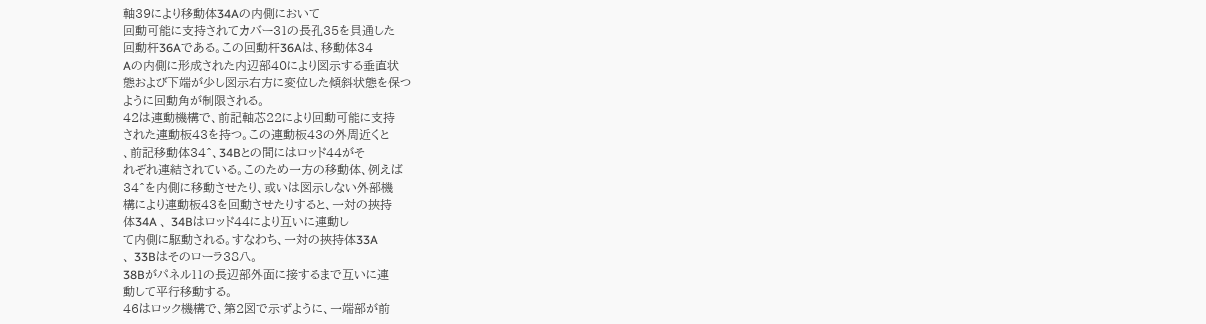軸39により移動体34Aの内側において
回動可能に支持されてカバー31の長孔35を貝通した
回動杆36Aである。この回動杆36Aは、移動体34
Aの内側に形成された内辺部40により図示する垂直状
態および下端が少し図示右方に変位した傾斜状態を保つ
ように回動角が制限される。
42は連動機構で、前記軸芯22により回動可能に支持
された連動板43を持つ。この連動板43の外周近くと
、前記移動体34^、34Bとの間にはロッド44がそ
れぞれ連結されている。このため一方の移動体、例えば
34^を内側に移動させたり、或いは図示しない外部機
構により連動板43を回動させたりすると、一対の挾持
体34A 、 34Bはロッド44により互いに連動し
て内側に駆動される。すなわち、一対の挾持体33A
、 33Bはそのローラ38八。
38Bがパネル11の長辺部外面に接するまで互いに連
動して平行移動する。
46はロック機構で、第2図で示ずように、一端部が前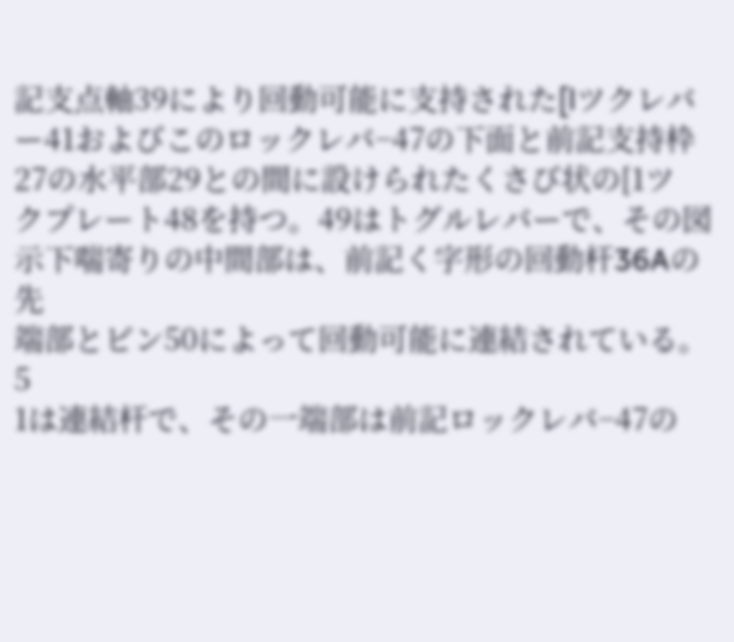記支点軸39により回動可能に支持された[lツクレバ
ー41およびこのロックレバ−47の下面と前記支持枠
27の水平部29との間に設けられたくさび状の[1ツ
クプレート48を持つ。49はトグルレバーで、その図
示下喘寄りの中間部は、前記く字形の回動杆36Aの先
端部とビン50によって回動可能に連結されている。5
1は連結杆で、その一端部は前記ロックレバ−47の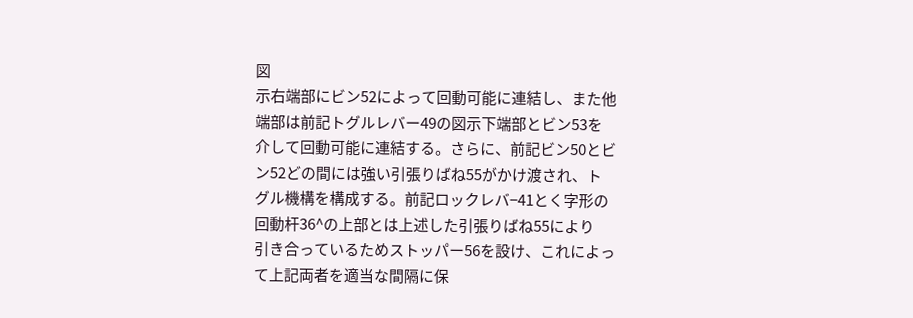図
示右端部にビン52によって回動可能に連結し、また他
端部は前記トグルレバー49の図示下端部とビン53を
介して回動可能に連結する。さらに、前記ビン50とビ
ン52どの間には強い引張りばね55がかけ渡され、ト
グル機構を構成する。前記ロックレバ−41とく字形の
回動杆36^の上部とは上述した引張りばね55により
引き合っているためストッパー56を設け、これによっ
て上記両者を適当な間隔に保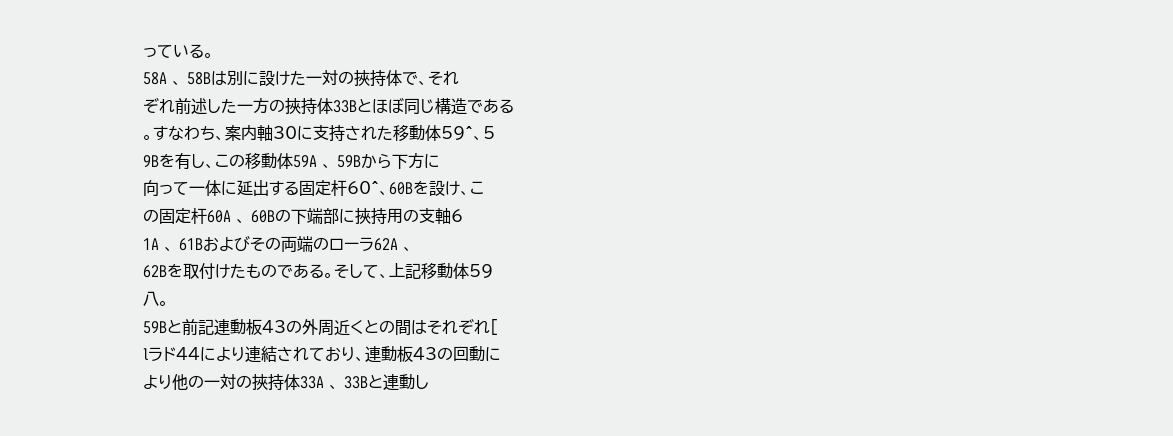っている。
58A 、 58Bは別に設けた一対の挾持体で、それ
ぞれ前述した一方の挾持体33Bとほぼ同じ構造である
。すなわち、案内軸30に支持された移動体59^、5
9Bを有し、この移動体59A 、 59Bから下方に
向って一体に延出する固定杆60^、60Bを設け、こ
の固定杆60A 、 60Bの下端部に挾持用の支軸6
1A 、 61Bおよびその両端のローラ62A 、
62Bを取付けたものである。そして、上記移動体59
八。
59Bと前記連動板43の外周近くとの間はそれぞれ[
lラド44により連結されており、連動板43の回動に
より他の一対の挾持体33A 、 33Bと連動し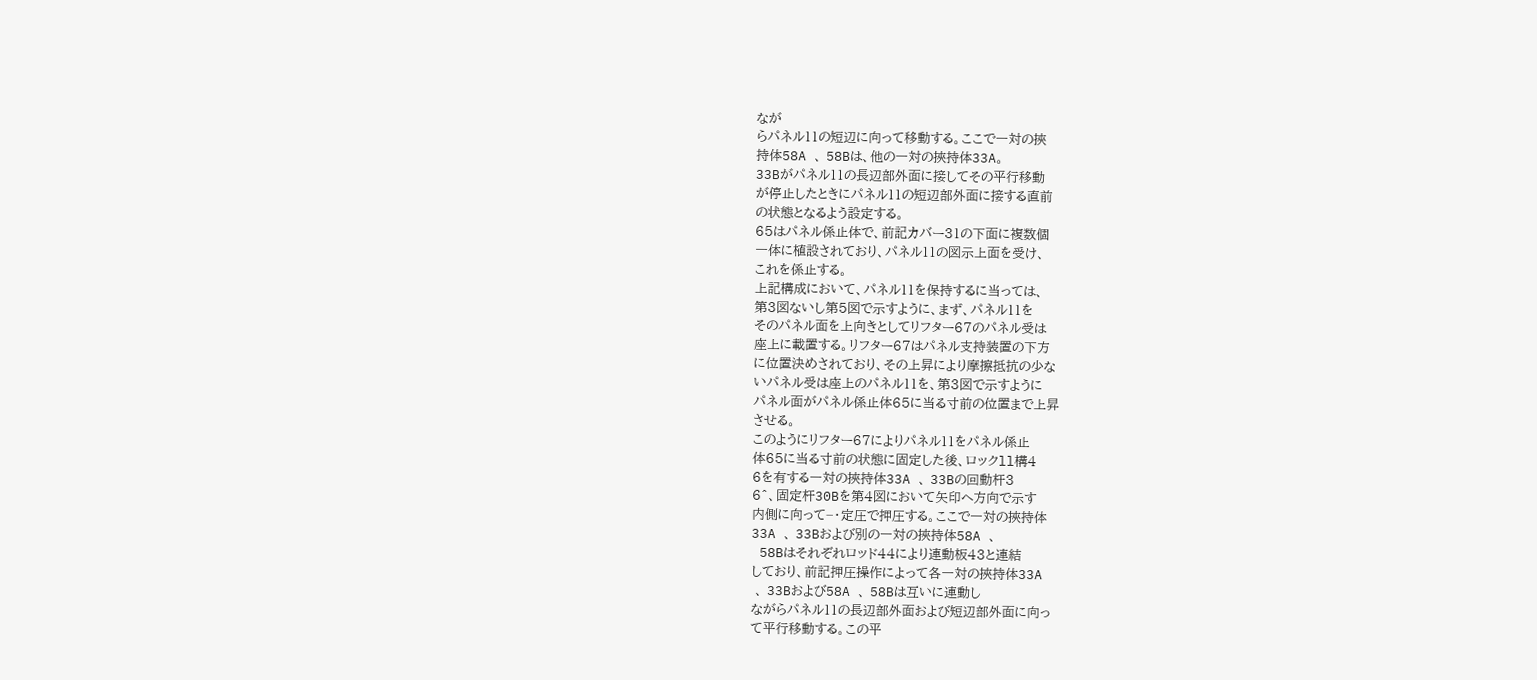なが
らパネル11の短辺に向って移動する。ここで一対の挾
持体58A 、 58Bは、他の一対の挾持体33A。
33Bがパネル11の長辺部外面に接してその平行移動
が停止したときにパネル11の短辺部外面に接する直前
の状態となるよう設定する。
65はパネル係止体で、前記カバー31の下面に複数個
一体に植設されており、パネル11の図示上面を受け、
これを係止する。
上記構成において、パネル11を保持するに当っては、
第3図ないし第5図で示すように、まず、パネル11を
そのパネル面を上向きとしてリフター67のパネル受は
座上に載置する。リフター67はパネル支持装置の下方
に位置決めされており、その上昇により摩擦抵抗の少な
いパネル受は座上のパネル11を、第3図で示すように
パネル面がパネル係止体65に当る寸前の位置まで上昇
させる。
このようにリフター67によりパネル11をパネル係止
体65に当る寸前の状態に固定した後、ロックll構4
6を有する一対の挾持体33A 、 33Bの回動杆3
6^、固定杆30Bを第4図において矢印へ方向で示す
内側に向って−・定圧で押圧する。ここで一対の挾持体
33A 、 33Bおよび別の一対の挾持体58A 、
 58Bはそれぞれロッド44により連動板43と連結
しており、前記押圧操作によって各一対の挾持体33A
 、 33Bおよび58A 、 58Bは互いに連動し
ながらパネル11の長辺部外面および短辺部外面に向っ
て平行移動する。この平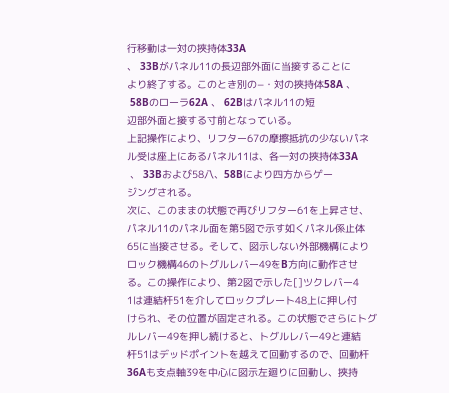行移動は一対の挾持体33A
、 33Bがパネル11の長辺部外面に当接することに
より終了する。このとき別の−・対の挾持体58A 、
 58Bのローラ62A 、 62Bはパネル11の短
辺部外面と接する寸前となっている。
上記操作により、リフター67の摩擦抵抗の少ないパネ
ル受は座上にあるパネル11は、各一対の挾持体33A
 、 33Bおよび58八、58Bにより四方からゲー
ジングされる。
次に、このままの状態で再びリフター61を上昇させ、
パネル11のパネル面を第5図で示す如くパネル係止体
65に当接させる。そして、図示しない外部機構により
ロック機構46のトグルレバー49をB方向に動作させ
る。この操作により、第2図で示した[]ツクレバー4
1は連結杆51を介してロックプレート48上に押し付
けられ、その位置が固定される。この状態でさらにトグ
ルレバー49を押し続けると、トグルレバー49と連結
杆51はデッドポイントを越えて回動するので、回動杆
36Aも支点軸39を中心に図示左廻りに回動し、挾持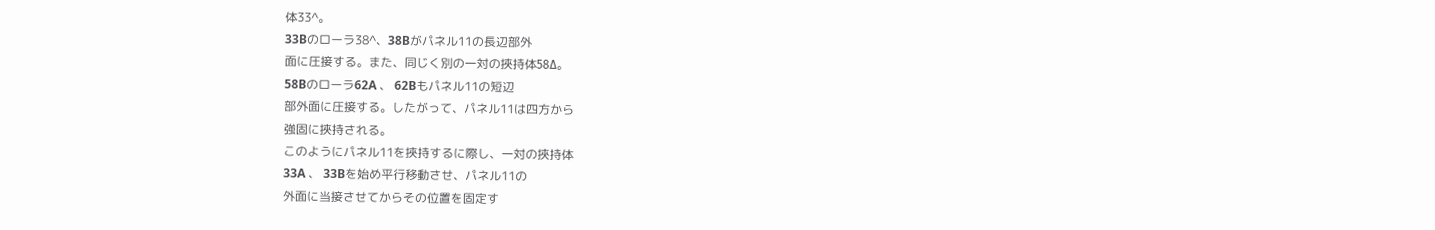体33^。
33Bのローラ38^、38Bがパネル11の長辺部外
面に圧接する。また、同じく別の一対の挾持体58Δ。
58Bのローラ62A 、 62Bもパネル11の短辺
部外面に圧接する。したがって、パネル11は四方から
強固に挾持される。
このようにパネル11を挾持するに際し、一対の挾持体
33A 、 33Bを始め平行移動させ、パネル11の
外面に当接させてからその位置を固定す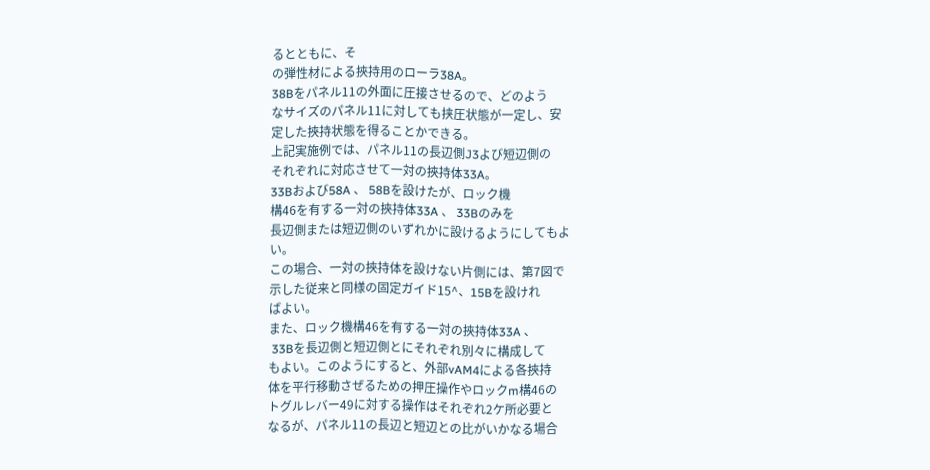るとともに、そ
の弾性材による挾持用のローラ38A。
38Bをパネル11の外面に圧接させるので、どのよう
なサイズのパネル11に対しても挟圧状態が一定し、安
定した挾持状態を得ることかできる。
上記実施例では、パネル11の長辺側J3よび短辺側の
それぞれに対応させて一対の挾持体33A。
33Bおよび58A 、 58Bを設けたが、ロック機
構46を有する一対の挾持体33A 、 33Bのみを
長辺側または短辺側のいずれかに設けるようにしてもよ
い。
この場合、一対の挾持体を設けない片側には、第7図で
示した従来と同様の固定ガイド15^、15Bを設けれ
ばよい。
また、ロック機構46を有する一対の挾持体33A 、
 33Bを長辺側と短辺側とにそれぞれ別々に構成して
もよい。このようにすると、外部vAM4による各挾持
体を平行移動さぜるための押圧操作やロックm構46の
トグルレバー49に対する操作はそれぞれ2ケ所必要と
なるが、パネル11の長辺と短辺との比がいかなる場合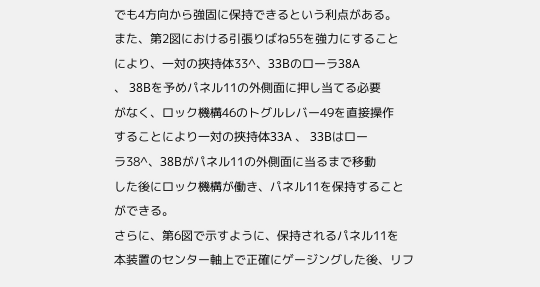でも4方向から強固に保持できるという利点がある。
また、第2図における引張りばね55を強力にすること
により、一対の挾持体33^、33Bのローラ38A
、 38Bを予めパネル11の外側面に押し当てる必要
がなく、ロック機構46のトグルレバー49を直接操作
することにより一対の挾持体33A 、 33Bはロー
ラ38^、38Bがパネル11の外側面に当るまで移動
した後にロック機構が働き、パネル11を保持すること
ができる。
さらに、第6図で示すように、保持されるパネル11を
本装置のセンター軸上で正確にゲージングした後、リフ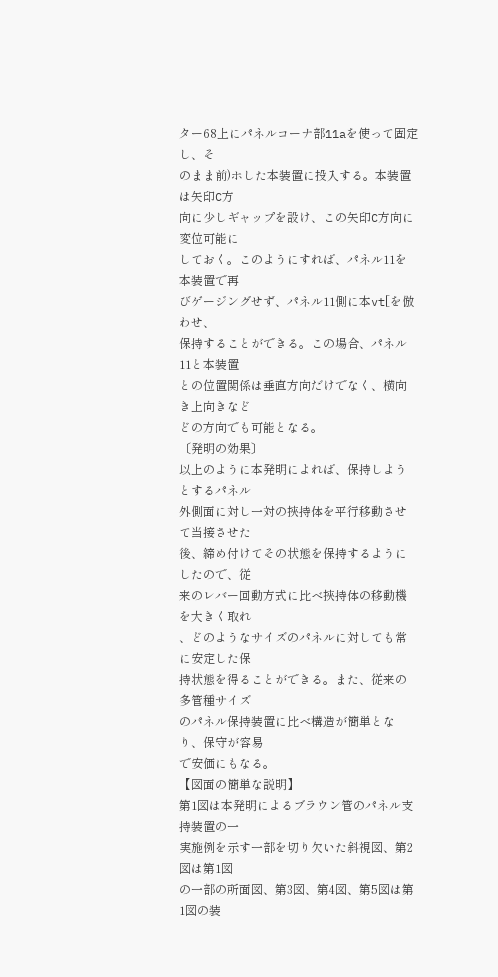ター68上にパネルコーナ部11aを使って固定し、そ
のまま前)ホした本装置に投入する。本装置は矢印C方
向に少しギャップを設け、この矢印C方向に変位可能に
しておく。このようにすれば、パネル11を本装置で再
びゲージングせず、パネル11側に本vt[を倣わせ、
保持することができる。この場合、パネル11と本装置
との位置関係は垂直方向だけでなく、横向き上向きなど
どの方向でも可能となる。
〔発明の効果〕
以上のように本発明によれば、保持しようとするパネル
外側面に対し一対の挾持体を平行移動させて当接させた
後、締め付けてその状態を保持するようにしたので、従
来のレバー回動方式に比べ挾持体の移動機を大きく取れ
、どのようなサイズのパネルに対しても常に安定した保
持状態を得ることができる。また、従来の多管種サイズ
のパネル保持装置に比べ構造が簡単となり、保守が容易
で安価にもなる。
【図面の簡単な説明】
第1図は本発明によるブラウン管のパネル支持装置の一
実施例を示す一部を切り欠いた斜視図、第2図は第1図
の一部の所面図、第3図、第4図、第5図は第1図の装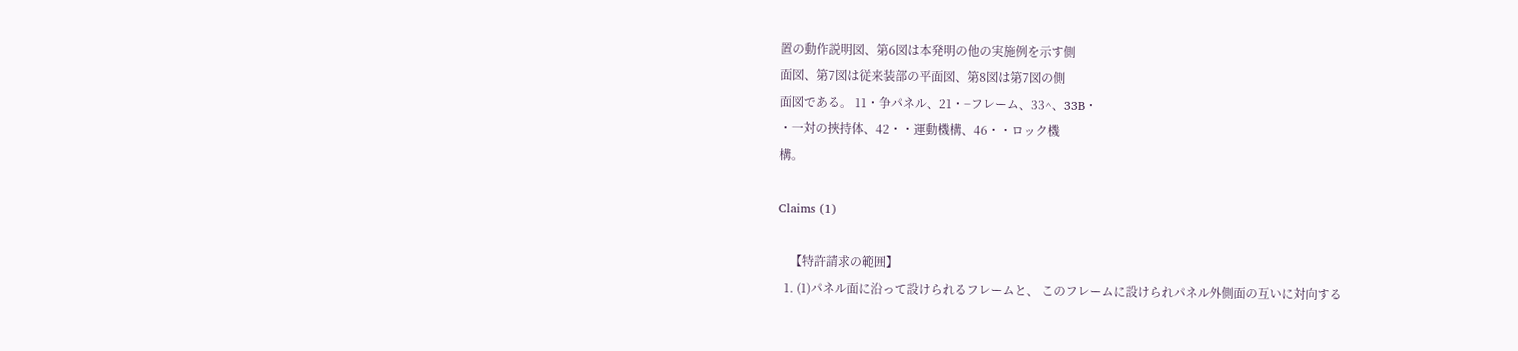置の動作説明図、第6図は本発明の他の実施例を示す側
面図、第7図は従来装部の平面図、第8図は第7図の側
面図である。 11・争パネル、21・−フレーム、33^、33B・
・一対の挾持体、42・・運動機構、46・・ロック機
構。

Claims (1)

    【特許請求の範囲】
  1. (1)パネル面に沿って設けられるフレームと、 このフレームに設けられパネル外側面の互いに対向する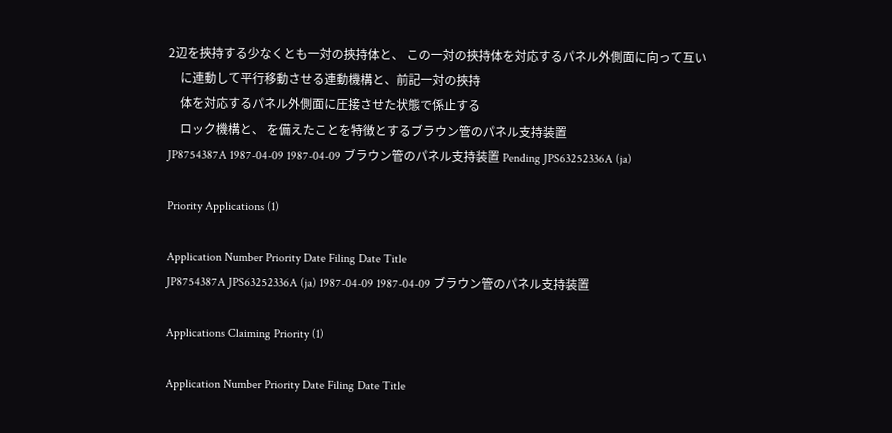2辺を挾持する少なくとも一対の挾持体と、 この一対の挾持体を対応するパネル外側面に向って互い
    に連動して平行移動させる連動機構と、前記一対の挾持
    体を対応するパネル外側面に圧接させた状態で係止する
    ロック機構と、 を備えたことを特徴とするブラウン管のパネル支持装置
JP8754387A 1987-04-09 1987-04-09 ブラウン管のパネル支持装置 Pending JPS63252336A (ja)

Priority Applications (1)

Application Number Priority Date Filing Date Title
JP8754387A JPS63252336A (ja) 1987-04-09 1987-04-09 ブラウン管のパネル支持装置

Applications Claiming Priority (1)

Application Number Priority Date Filing Date Title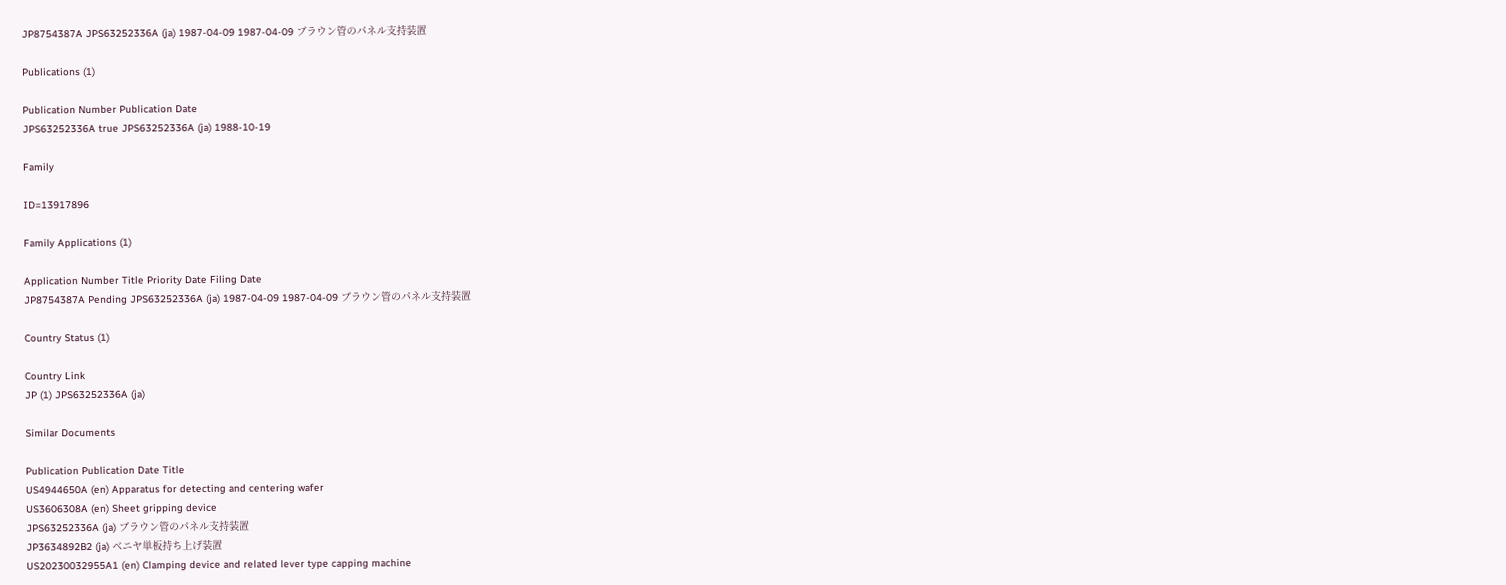JP8754387A JPS63252336A (ja) 1987-04-09 1987-04-09 ブラウン管のパネル支持装置

Publications (1)

Publication Number Publication Date
JPS63252336A true JPS63252336A (ja) 1988-10-19

Family

ID=13917896

Family Applications (1)

Application Number Title Priority Date Filing Date
JP8754387A Pending JPS63252336A (ja) 1987-04-09 1987-04-09 ブラウン管のパネル支持装置

Country Status (1)

Country Link
JP (1) JPS63252336A (ja)

Similar Documents

Publication Publication Date Title
US4944650A (en) Apparatus for detecting and centering wafer
US3606308A (en) Sheet gripping device
JPS63252336A (ja) ブラウン管のパネル支持装置
JP3634892B2 (ja) ベニヤ単板持ち上げ装置
US20230032955A1 (en) Clamping device and related lever type capping machine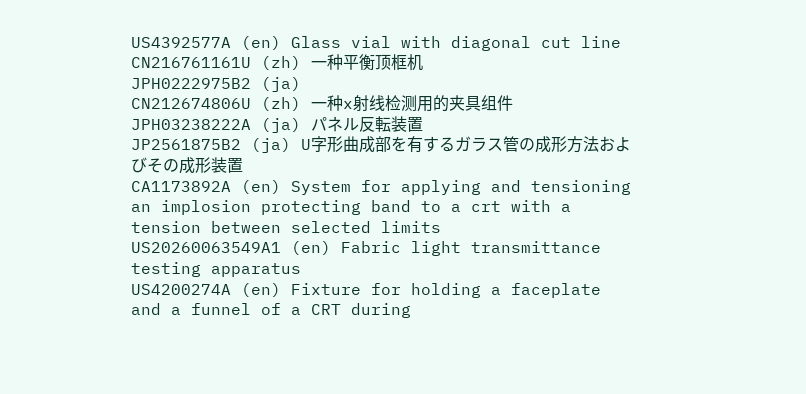US4392577A (en) Glass vial with diagonal cut line
CN216761161U (zh) 一种平衡顶框机
JPH0222975B2 (ja)
CN212674806U (zh) 一种x射线检测用的夹具组件
JPH03238222A (ja) パネル反転装置
JP2561875B2 (ja) U字形曲成部を有するガラス管の成形方法およびその成形装置
CA1173892A (en) System for applying and tensioning an implosion protecting band to a crt with a tension between selected limits
US20260063549A1 (en) Fabric light transmittance testing apparatus
US4200274A (en) Fixture for holding a faceplate and a funnel of a CRT during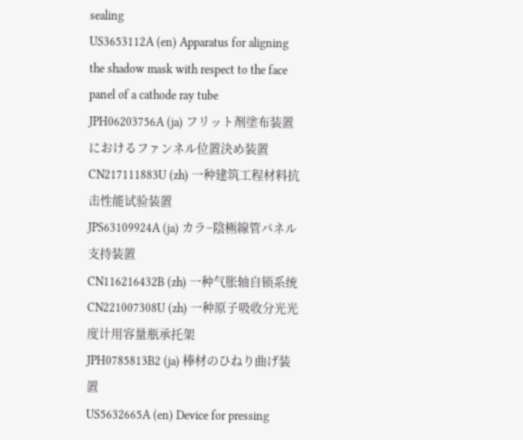sealing
US3653112A (en) Apparatus for aligning the shadow mask with respect to the face panel of a cathode ray tube
JPH06203756A (ja) フリット剤塗布装置におけるファンネル位置決め装置
CN217111883U (zh) 一种建筑工程材料抗击性能试验装置
JPS63109924A (ja) カラ−陰極線管パネル支持装置
CN116216432B (zh) 一种气胀轴自锁系统
CN221007308U (zh) 一种原子吸收分光光度计用容量瓶承托架
JPH0785813B2 (ja) 棒材のひねり曲げ装置
US5632665A (en) Device for pressing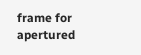frame for apertured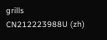grills
CN212223988U (zh)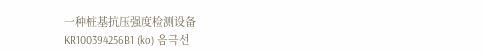一种桩基抗压强度检测设备
KR100394256B1 (ko) 음극선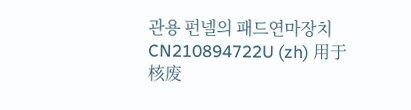관용 펀넬의 패드연마장치
CN210894722U (zh) 用于核废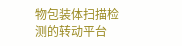物包装体扫描检测的转动平台